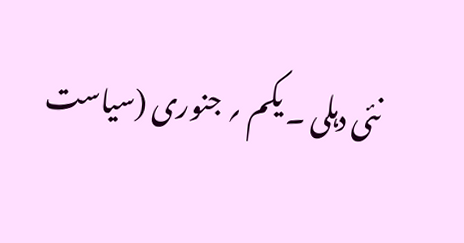نئی دہلی ۔ یکم ؍ جنوری (سیاست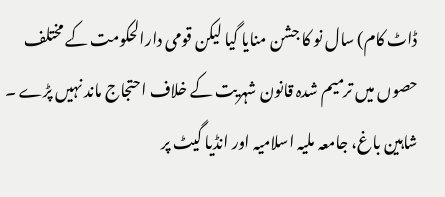ڈاٹ کام) سال نو کا جشن منایا گیا لیکن قومی دارالحکومت کے مختلف حصوں میں ترمیم شدہ قانون شہریت کے خلاف احتجاج ماند نہیں پڑے ۔ شاہین باغ، جامعہ ملیہ اسلامیہ اور انڈیا گیٹ پر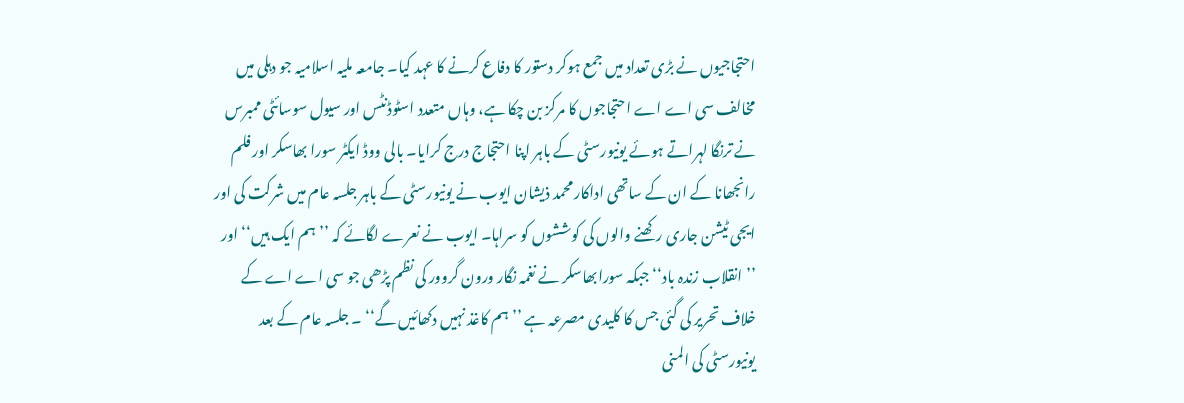احتجاجیوں نے بڑی تعداد میں جمع ہوکر دستور کا دفاع کرنے کا عہد کیا۔ جامعہ ملیہ اسلامیہ جو دہلی میں مخالف سی اے اے احتجاجوں کا مرکز بن چکا ہے، وہاں متعدد اسٹوڈنٹس اور سیول سوسائٹی ممبرس نے ترنگا لہراتے ہوئے یونیورسٹی کے باہر اپنا احتجاج درج کرایا۔ بالی ووڈ ایکٹر سورا بھاسکر اور فلم رانجھانا کے ان کے ساتھی اداکار محمد ذیشان ایوب نے یونیورسٹی کے باہر جلسہ عام میں شرکت کی اور ایجی ٹیشن جاری رکھنے والوں کی کوششوں کو سراہا۔ ایوب نے نعرے لگائے کہ ’’ہم ایک ہیں‘‘ اور ’’انقلاب زندہ باد‘‘ جبکہ سورابھاسکر نے نغمہ نگار ورون گروور کی نظم پڑھی جو سی اے اے کے خلاف تحریر کی گئی جس کا کلیدی مصرعہ ہے ’’ہم کاغذ نہیں دکھائیں گے‘‘ ۔ جلسہ عام کے بعد یونیورسٹی کی المنی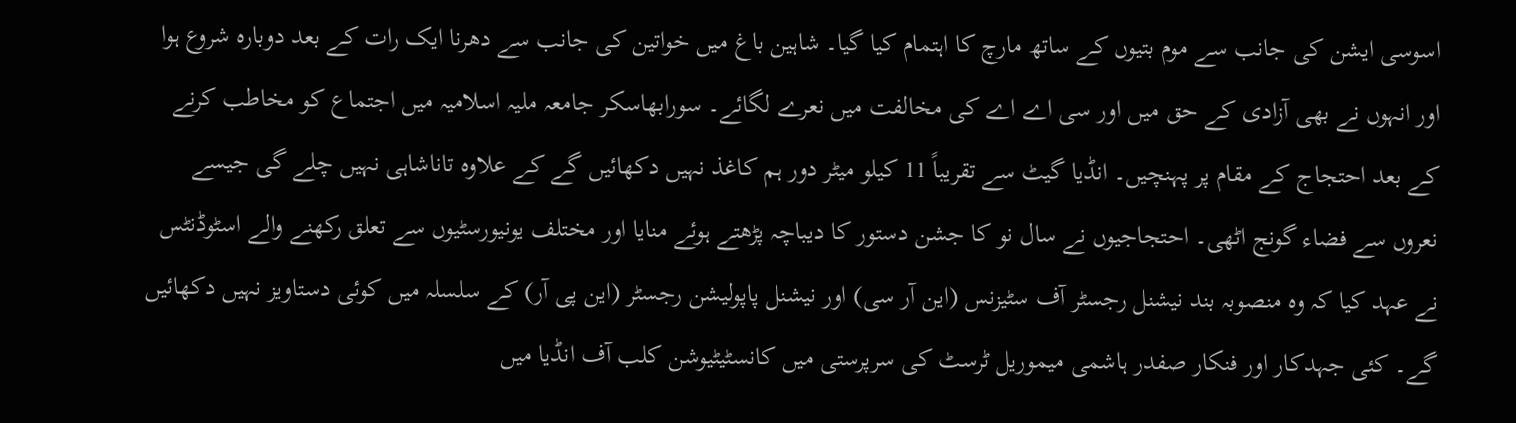اسوسی ایشن کی جانب سے موم بتیوں کے ساتھ مارچ کا اہتمام کیا گیا۔ شاہین باغ میں خواتین کی جانب سے دھرنا ایک رات کے بعد دوبارہ شروع ہوا اور انہوں نے بھی آزادی کے حق میں اور سی اے اے کی مخالفت میں نعرے لگائے۔ سورابھاسکر جامعہ ملیہ اسلامیہ میں اجتماع کو مخاطب کرنے کے بعد احتجاج کے مقام پر پہنچیں۔ انڈیا گیٹ سے تقریباً 11 کیلو میٹر دور ہم کاغذ نہیں دکھائیں گے کے علاوہ تاناشاہی نہیں چلے گی جیسے نعروں سے فضاء گونج اٹھی۔ احتجاجیوں نے سال نو کا جشن دستور کا دیباچہ پڑھتے ہوئے منایا اور مختلف یونیورسٹیوں سے تعلق رکھنے والے اسٹوڈنٹس نے عہد کیا کہ وہ منصوبہ بند نیشنل رجسٹر آف سٹیزنس (این آر سی) اور نیشنل پاپولیشن رجسٹر (این پی آر) کے سلسلہ میں کوئی دستاویز نہیں دکھائیں گے۔ کئی جہدکار اور فنکار صفدر ہاشمی میموریل ٹرسٹ کی سرپرستی میں کانسٹیٹیوشن کلب آف انڈیا میں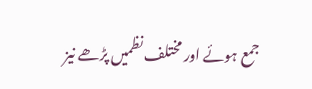جمع ہوئے اور مختلف نظمیں پڑھے نیز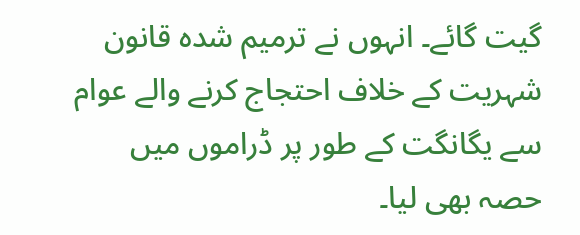گیت گائے۔ انہوں نے ترمیم شدہ قانون شہریت کے خلاف احتجاج کرنے والے عوام سے یگانگت کے طور پر ڈراموں میں حصہ بھی لیا۔